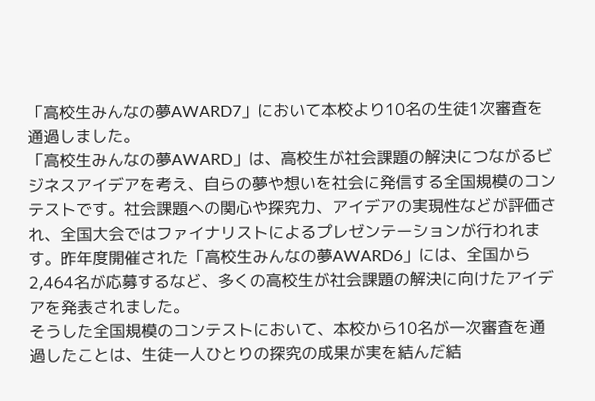「高校生みんなの夢AWARD7」において本校より10名の生徒1次審査を通過しました。
「高校生みんなの夢AWARD」は、高校生が社会課題の解決につながるビジネスアイデアを考え、自らの夢や想いを社会に発信する全国規模のコンテストです。社会課題への関心や探究力、アイデアの実現性などが評価され、全国大会ではファイナリストによるプレゼンテーションが行われます。昨年度開催された「高校生みんなの夢AWARD6」には、全国から2,464名が応募するなど、多くの高校生が社会課題の解決に向けたアイデアを発表されました。
そうした全国規模のコンテストにおいて、本校から10名が一次審査を通過したことは、生徒一人ひとりの探究の成果が実を結んだ結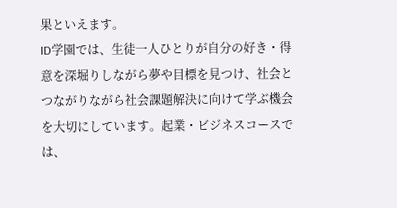果といえます。
ID学園では、生徒一人ひとりが自分の好き・得意を深堀りしながら夢や目標を見つけ、社会とつながりながら社会課題解決に向けて学ぶ機会を大切にしています。起業・ビジネスコースでは、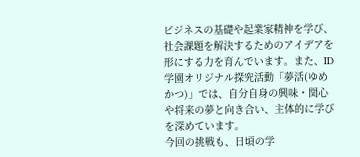ビジネスの基礎や起業家精神を学び、社会課題を解決するためのアイデアを形にする力を育んでいます。また、ID学園オリジナル探究活動「夢活(ゆめかつ)」では、自分自身の興味・関心や将来の夢と向き合い、主体的に学びを深めています。
今回の挑戦も、日頃の学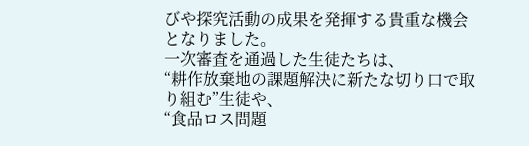びや探究活動の成果を発揮する貴重な機会となりました。
一次審査を通過した生徒たちは、
“耕作放棄地の課題解決に新たな切り口で取り組む”生徒や、
“食品ロス問題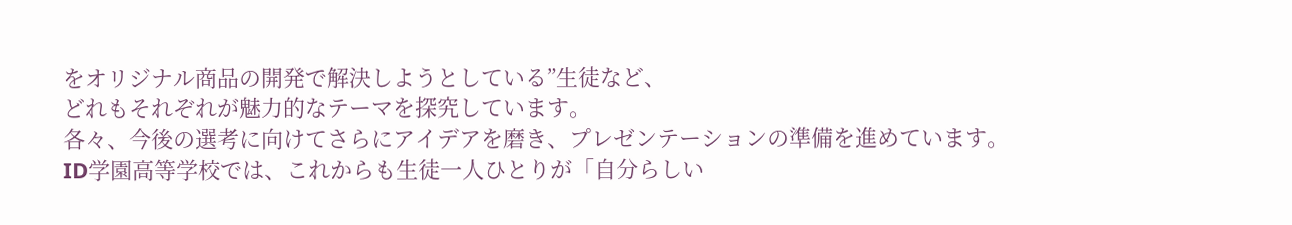をオリジナル商品の開発で解決しようとしている”生徒など、
どれもそれぞれが魅力的なテーマを探究しています。
各々、今後の選考に向けてさらにアイデアを磨き、プレゼンテーションの準備を進めています。
ID学園高等学校では、これからも生徒一人ひとりが「自分らしい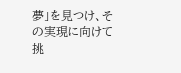夢」を見つけ、その実現に向けて挑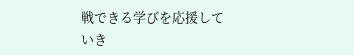戦できる学びを応援していき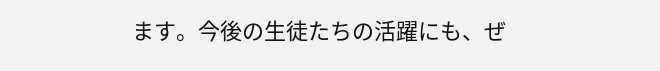ます。今後の生徒たちの活躍にも、ぜ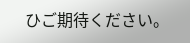ひご期待ください。